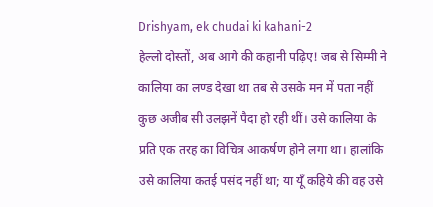Drishyam, ek chudai ki kahani-2
हेल्लो दोस्तों, अब आगे की कहानी पढ़िए! जब से सिम्मी ने कालिया का लण्ड देखा था तब से उसके मन में पता नहीं कुछ अजीब सी उलझनें पैदा हो रही थीं। उसे कालिया के प्रति एक तरह का विचित्र आकर्षण होने लगा था। हालांकि उसे कालिया कतई पसंद नहीं था; या यूँ कहिये की वह उसे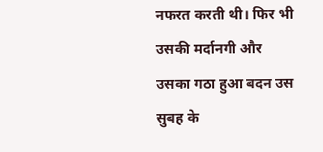नफरत करती थी। फिर भी उसकी मर्दानगी और उसका गठा हुआ बदन उस सुबह के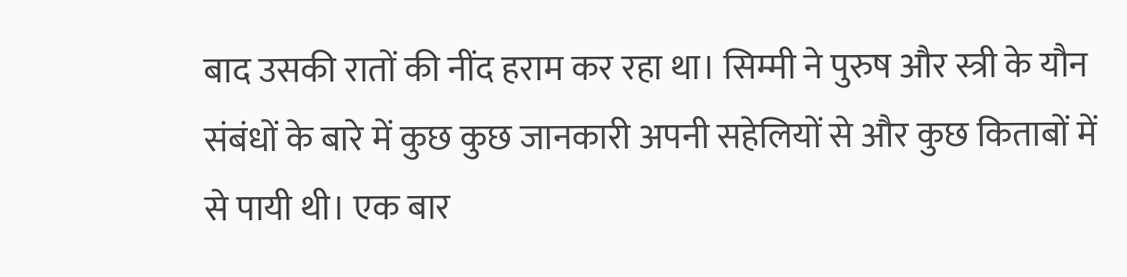बाद उसकी रातों की नींद हराम कर रहा था। सिम्मी ने पुरुष और स्त्री के यौन संबंधों के बारे में कुछ कुछ जानकारी अपनी सहेलियों से और कुछ किताबों में से पायी थी। एक बार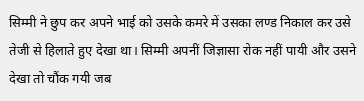सिम्मी ने छुप कर अपने भाई को उसके कमरे में उसका लण्ड निकाल कर उसे तेजी से हिलाते हुए देखा था। सिम्मी अपनीं जिज्ञासा रोक नहीं पायी और उसने देखा तो चौंक गयी जब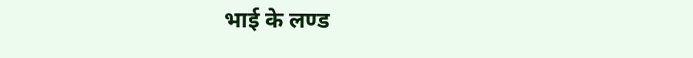भाई के लण्ड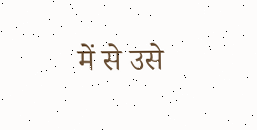में से उसे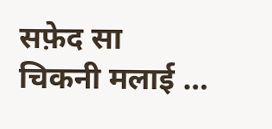सफ़ेद सा चिकनी मलाई …